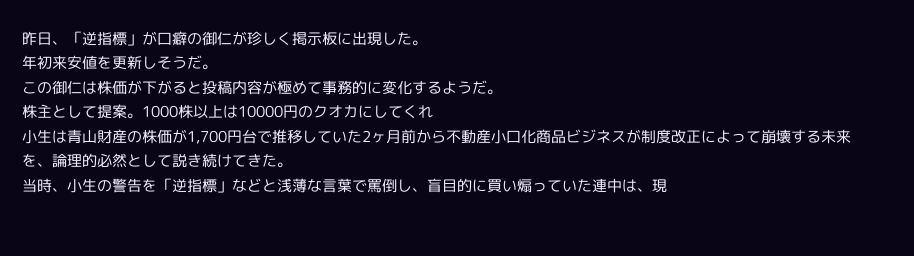昨日、「逆指標」が口癖の御仁が珍しく掲示板に出現した。
年初来安値を更新しそうだ。
この御仁は株価が下がると投稿内容が極めて事務的に変化するようだ。
株主として提案。1000株以上は10000円のクオカにしてくれ
小生は青山財産の株価が1,700円台で推移していた2ヶ月前から不動産小口化商品ビジネスが制度改正によって崩壊する未来を、論理的必然として説き続けてきた。
当時、小生の警告を「逆指標」などと浅薄な言葉で罵倒し、盲目的に買い煽っていた連中は、現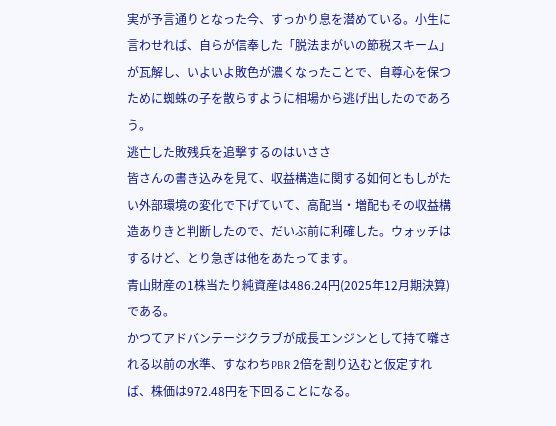実が予言通りとなった今、すっかり息を潜めている。小生に言わせれば、自らが信奉した「脱法まがいの節税スキーム」が瓦解し、いよいよ敗色が濃くなったことで、自尊心を保つために蜘蛛の子を散らすように相場から逃げ出したのであろう。
逃亡した敗残兵を追撃するのはいささ
皆さんの書き込みを見て、収益構造に関する如何ともしがたい外部環境の変化で下げていて、高配当・増配もその収益構造ありきと判断したので、だいぶ前に利確した。ウォッチはするけど、とり急ぎは他をあたってます。
青山財産の1株当たり純資産は486.24円(2025年12月期決算)である。
かつてアドバンテージクラブが成長エンジンとして持て囃される以前の水準、すなわちPBR 2倍を割り込むと仮定すれば、株価は972.48円を下回ることになる。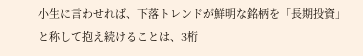小生に言わせれば、下落トレンドが鮮明な銘柄を「長期投資」と称して抱え続けることは、3桁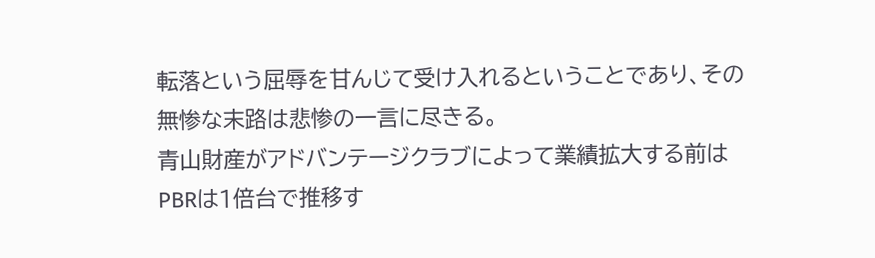転落という屈辱を甘んじて受け入れるということであり、その無惨な末路は悲惨の一言に尽きる。
青山財産がアドバンテージクラブによって業績拡大する前はPBRは1倍台で推移す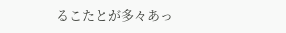るこたとが多々あっ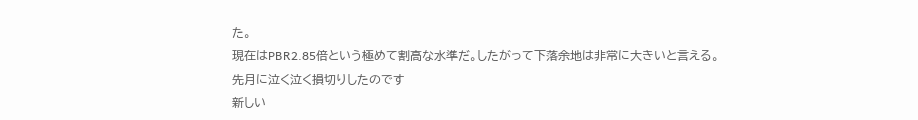た。
現在はPBR2.85倍という極めて割高な水準だ。したがって下落余地は非常に大きいと言える。
先月に泣く泣く損切りしたのです
新しい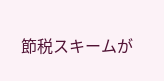節税スキームが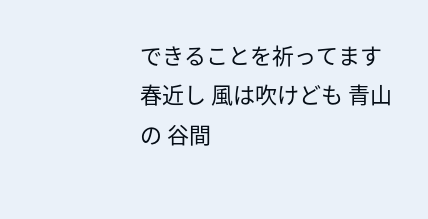できることを祈ってます
春近し 風は吹けども 青山の 谷間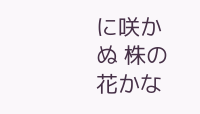に咲かぬ 株の花かな